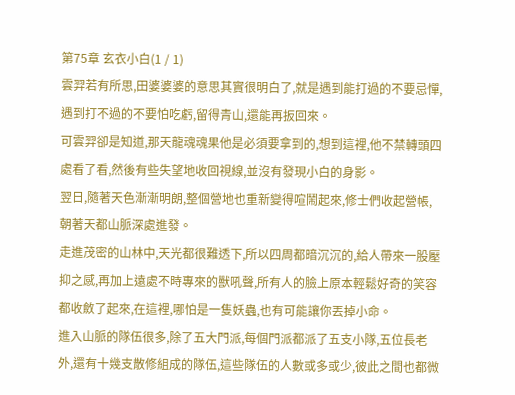第75章 玄衣小白(1 / 1)
雲羿若有所思,田婆婆婆的意思其實很明白了,就是遇到能打過的不要忌憚,遇到打不過的不要怕吃虧,留得青山,還能再扳回來。
可雲羿卻是知道,那天龍魂魂果他是必須要拿到的,想到這裡,他不禁轉頭四處看了看,然後有些失望地收回視線,並沒有發現小白的身影。
翌日,隨著天色漸漸明朗,整個營地也重新變得喧鬧起來,修士們收起營帳,朝著天都山脈深處進發。
走進茂密的山林中,天光都很難透下,所以四周都暗沉沉的,給人帶來一股壓抑之感,再加上遠處不時專來的獸吼聲,所有人的臉上原本輕鬆好奇的笑容都收斂了起來,在這裡,哪怕是一隻妖蟲,也有可能讓你丟掉小命。
進入山脈的隊伍很多,除了五大門派,每個門派都派了五支小隊,五位長老外,還有十幾支散修組成的隊伍,這些隊伍的人數或多或少,彼此之間也都微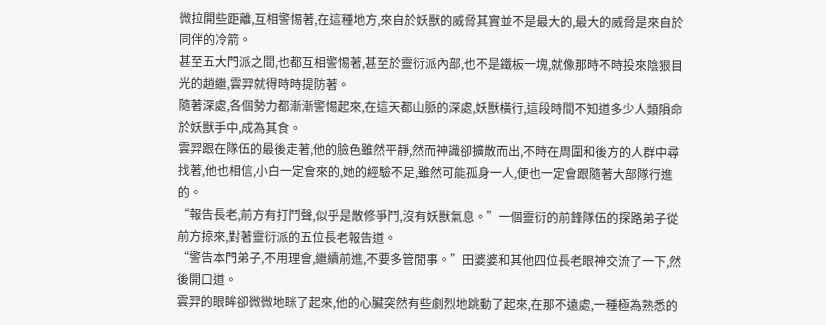微拉開些距離,互相警惕著,在這種地方,來自於妖獸的威脅其實並不是最大的,最大的威脅是來自於同伴的冷箭。
甚至五大門派之間,也都互相警惕著,甚至於靈衍派內部,也不是鐵板一塊,就像那時不時投來陰狠目光的趙繼,雲羿就得時時提防著。
隨著深處,各個勢力都漸漸警惕起來,在這天都山脈的深處,妖獸橫行,這段時間不知道多少人類隕命於妖獸手中,成為其食。
雲羿跟在隊伍的最後走著,他的臉色雖然平靜,然而神識卻擴散而出,不時在周圍和後方的人群中尋找著,他也相信,小白一定會來的,她的經驗不足,雖然可能孤身一人,便也一定會跟隨著大部隊行進的。
“報告長老,前方有打鬥聲,似乎是散修爭鬥,沒有妖獸氣息。”一個靈衍的前鋒隊伍的探路弟子從前方掠來,對著靈衍派的五位長老報告道。
“警告本門弟子,不用理會,繼續前進,不要多管閒事。”田婆婆和其他四位長老眼神交流了一下,然後開口道。
雲羿的眼眸卻微微地眯了起來,他的心臟突然有些劇烈地跳動了起來,在那不遠處,一種極為熟悉的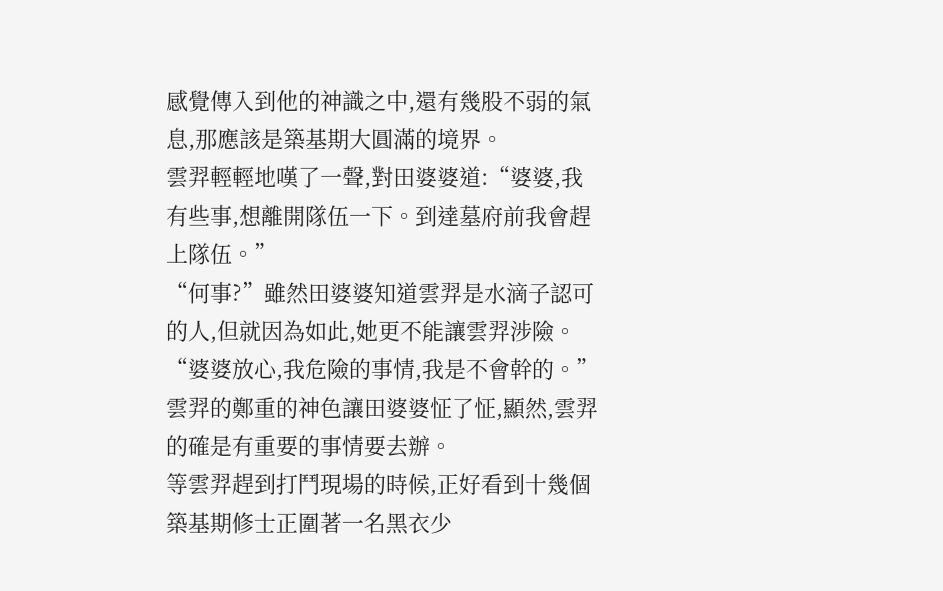感覺傳入到他的神識之中,還有幾股不弱的氣息,那應該是築基期大圓滿的境界。
雲羿輕輕地嘆了一聲,對田婆婆道:“婆婆,我有些事,想離開隊伍一下。到達墓府前我會趕上隊伍。”
“何事?”雖然田婆婆知道雲羿是水滴子認可的人,但就因為如此,她更不能讓雲羿涉險。
“婆婆放心,我危險的事情,我是不會幹的。”雲羿的鄭重的神色讓田婆婆怔了怔,顯然,雲羿的確是有重要的事情要去辦。
等雲羿趕到打鬥現場的時候,正好看到十幾個築基期修士正圍著一名黑衣少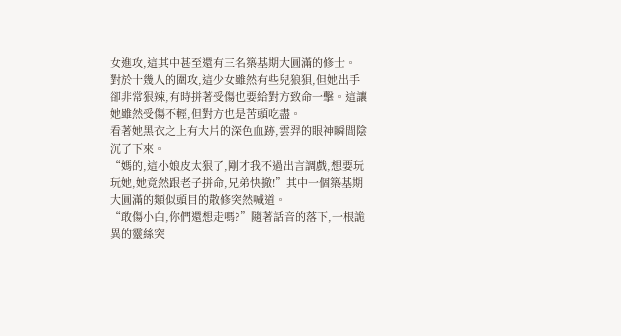女進攻,這其中甚至還有三名築基期大圓滿的修士。
對於十幾人的圍攻,這少女雖然有些兒狼狽,但她出手卻非常狠辣,有時拼著受傷也要給對方致命一擊。這讓她雖然受傷不輕,但對方也是苦頭吃盡。
看著她黑衣之上有大片的深色血跡,雲羿的眼神瞬間陰沉了下來。
“媽的,這小娘皮太狠了,剛才我不過出言調戲,想要玩玩她,她竟然跟老子拼命,兄弟快撤!”其中一個築基期大圓滿的類似頭目的散修突然喊道。
“敢傷小白,你們還想走嗎?”隨著話音的落下,一根詭異的靈絲突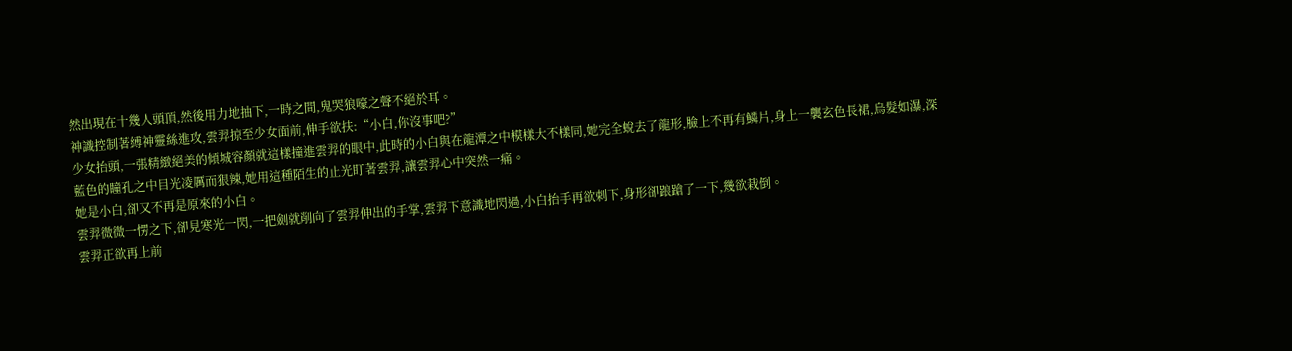然出現在十幾人頭頂,然後用力地抽下,一時之間,鬼哭狼嚎之聲不絕於耳。
神識控制著縛神靈絲進攻,雲羿掠至少女面前,伸手欲扶:“小白,你沒事吧?”
少女抬頭,一張精緻絕美的傾城容顏就這樣撞進雲羿的眼中,此時的小白與在龍潭之中模樣大不樣同,她完全蛻去了龍形,臉上不再有鱗片,身上一襲玄色長裙,烏髮如瀑,深藍色的瞳孔之中目光凌厲而狠辣,她用這種陌生的止光盯著雲羿,讓雲羿心中突然一痛。
她是小白,卻又不再是原來的小白。
雲羿微微一愣之下,卻見寒光一閃,一把劍就削向了雲羿伸出的手掌,雲羿下意識地閃過,小白抬手再欲刺下,身形卻踉蹌了一下,幾欲栽倒。
雲羿正欲再上前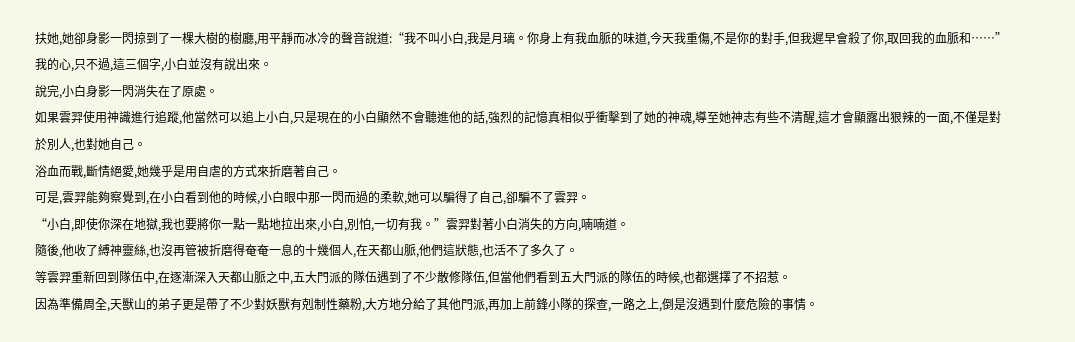扶她,她卻身影一閃掠到了一棵大樹的樹廳,用平靜而冰冷的聲音說道:“我不叫小白,我是月璃。你身上有我血脈的味道,今天我重傷,不是你的對手,但我遲早會殺了你,取回我的血脈和……”我的心,只不過,這三個字,小白並沒有說出來。
說完,小白身影一閃消失在了原處。
如果雲羿使用神識進行追蹤,他當然可以追上小白,只是現在的小白顯然不會聽進他的話,強烈的記憶真相似乎衝擊到了她的神魂,導至她神志有些不清醒,這才會顯露出狠辣的一面,不僅是對於別人,也對她自己。
浴血而戰,斷情絕愛,她幾乎是用自虐的方式來折磨著自己。
可是,雲羿能夠察覺到,在小白看到他的時候,小白眼中那一閃而過的柔軟,她可以騙得了自己,卻騙不了雲羿。
“小白,即使你深在地獄,我也要將你一點一點地拉出來,小白,別怕,一切有我。”雲羿對著小白消失的方向,喃喃道。
隨後,他收了縛神靈絲,也沒再管被折磨得奄奄一息的十幾個人,在天都山脈,他們這狀態,也活不了多久了。
等雲羿重新回到隊伍中,在逐漸深入天都山脈之中,五大門派的隊伍遇到了不少散修隊伍,但當他們看到五大門派的隊伍的時候,也都選擇了不招惹。
因為準備周全,天獸山的弟子更是帶了不少對妖獸有剋制性藥粉,大方地分給了其他門派,再加上前鋒小隊的探查,一路之上,倒是沒遇到什麼危險的事情。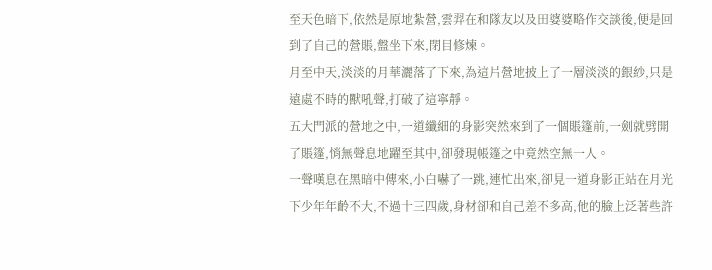至天色暗下,依然是原地紮營,雲羿在和隊友以及田婆婆略作交談後,便是回到了自己的營賬,盤坐下來,閉目修煉。
月至中天,淡淡的月華灑落了下來,為這片營地披上了一層淡淡的銀紗,只是遠處不時的獸吼聲,打破了這寧靜。
五大門派的營地之中,一道纖細的身影突然來到了一個賬篷前,一劍就劈開了賬篷,悄無聲息地躍至其中,卻發現帳篷之中竟然空無一人。
一聲嘆息在黑暗中傳來,小白嚇了一跳,連忙出來,卻見一道身影正站在月光下少年年齡不大,不過十三四歲,身材卻和自己差不多高,他的臉上泛著些許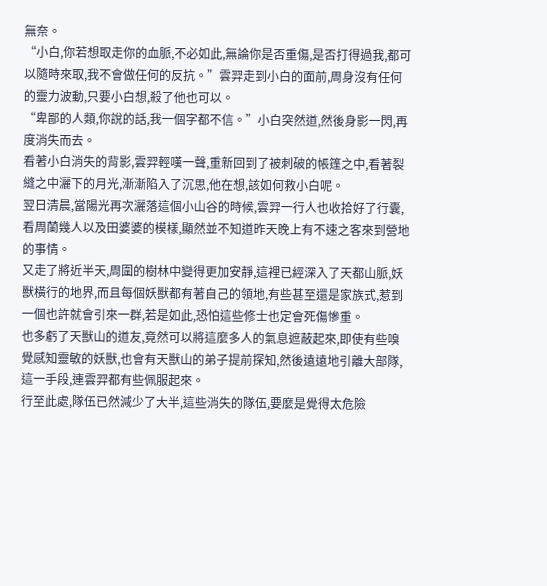無奈。
“小白,你若想取走你的血脈,不必如此,無論你是否重傷,是否打得過我,都可以隨時來取,我不會做任何的反抗。”雲羿走到小白的面前,周身沒有任何的靈力波動,只要小白想,殺了他也可以。
“卑鄙的人類,你說的話,我一個字都不信。”小白突然道,然後身影一閃,再度消失而去。
看著小白消失的背影,雲羿輕嘆一聲,重新回到了被刺破的帳篷之中,看著裂縫之中灑下的月光,漸漸陷入了沉思,他在想,該如何救小白呢。
翌日清晨,當陽光再次灑落這個小山谷的時候,雲羿一行人也收拾好了行囊,看周蘭幾人以及田婆婆的模樣,顯然並不知道昨天晚上有不速之客來到營地的事情。
又走了將近半天,周圍的樹林中變得更加安靜,這裡已經深入了天都山脈,妖獸橫行的地界,而且每個妖獸都有著自己的領地,有些甚至還是家族式,惹到一個也許就會引來一群,若是如此,恐怕這些修士也定會死傷慘重。
也多虧了天獸山的道友,竟然可以將這麼多人的氣息遮蔽起來,即使有些嗅覺感知靈敏的妖獸,也會有天獸山的弟子提前探知,然後遠遠地引離大部隊,這一手段,連雲羿都有些佩服起來。
行至此處,隊伍已然減少了大半,這些消失的隊伍,要麼是覺得太危險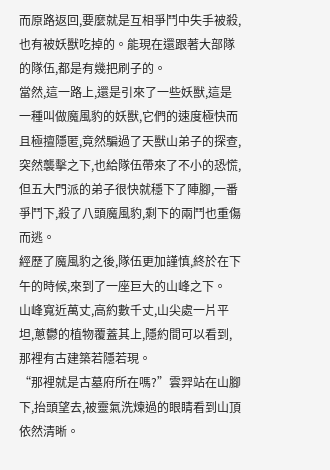而原路返回,要麼就是互相爭鬥中失手被殺,也有被妖獸吃掉的。能現在還跟著大部隊的隊伍,都是有幾把刷子的。
當然,這一路上,還是引來了一些妖獸,這是一種叫做魔風豹的妖獸,它們的速度極快而且極擅隱匿,竟然騙過了天獸山弟子的探查,突然襲擊之下,也給隊伍帶來了不小的恐慌,但五大門派的弟子很快就穩下了陣腳,一番爭鬥下,殺了八頭魔風豹,剩下的兩鬥也重傷而逃。
經歷了魔風豹之後,隊伍更加謹慎,終於在下午的時候,來到了一座巨大的山峰之下。
山峰寬近萬丈,高約數千丈,山尖處一片平坦,蔥鬱的植物覆蓋其上,隱約間可以看到,那裡有古建築若隱若現。
“那裡就是古墓府所在嗎?”雲羿站在山腳下,抬頭望去,被靈氣洗煉過的眼睛看到山頂依然清晰。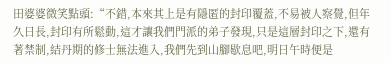田婆婆微笑點頭:“不錯,本來其上是有隱匿的封印覆蓋,不易被人察覺,但年久日長,封印有所鬆動,這才讓我們門派的弟子發現,只是這層封印之下,還有著禁制,結丹期的修士無法進入,我們先到山腳歇息吧,明日午時便是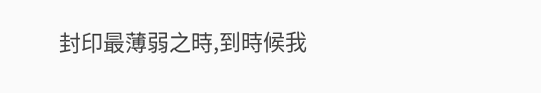封印最薄弱之時,到時候我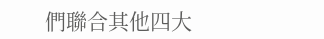們聯合其他四大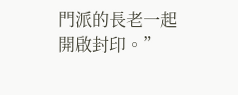門派的長老一起開啟封印。”